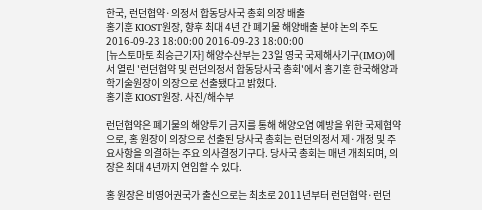한국, 런던협약·의정서 합동당사국 총회 의장 배출
홍기훈 KIOST원장, 향후 최대 4년 간 폐기물 해양배출 분야 논의 주도
2016-09-23 18:00:00 2016-09-23 18:00:00
[뉴스토마토 최승근기자] 해양수산부는 23일 영국 국제해사기구(IMO)에서 열린 '런던협약 및 런던의정서 합동당사국 총회'에서 홍기훈 한국해양과학기술원장이 의장으로 선출됐다고 밝혔다.
홍기훈 KIOST원장. 사진/해수부

런던협약은 폐기물의 해양투기 금지를 통해 해양오염 예방을 위한 국제협약으로, 홍 원장이 의장으로 선출된 당사국 총회는 런던의정서 제·개정 및 주요사항을 의결하는 주요 의사결정기구다. 당사국 총회는 매년 개최되며, 의장은 최대 4년까지 연임할 수 있다.

홍 원장은 비영어권국가 출신으로는 최초로 2011년부터 런던협약·런던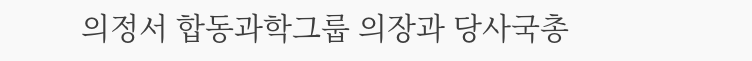의정서 합동과학그룹 의장과 당사국총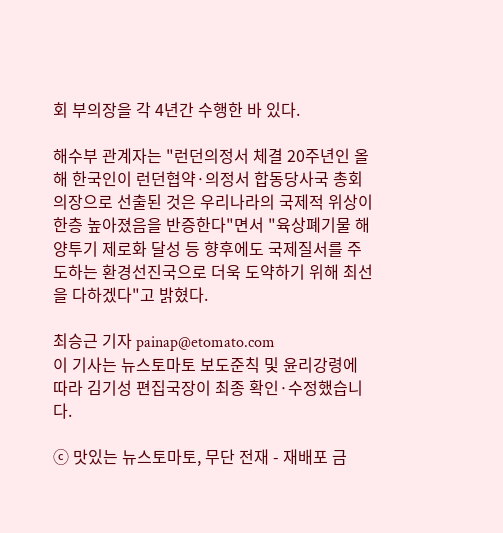회 부의장을 각 4년간 수행한 바 있다.

해수부 관계자는 "런던의정서 체결 20주년인 올해 한국인이 런던협약·의정서 합동당사국 총회 의장으로 선출된 것은 우리나라의 국제적 위상이 한층 높아졌음을 반증한다"면서 "육상폐기물 해양투기 제로화 달성 등 향후에도 국제질서를 주도하는 환경선진국으로 더욱 도약하기 위해 최선을 다하겠다"고 밝혔다.

최승근 기자 painap@etomato.com
이 기사는 뉴스토마토 보도준칙 및 윤리강령에 따라 김기성 편집국장이 최종 확인·수정했습니다.

ⓒ 맛있는 뉴스토마토, 무단 전재 - 재배포 금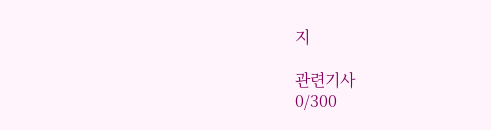지

관련기사
0/300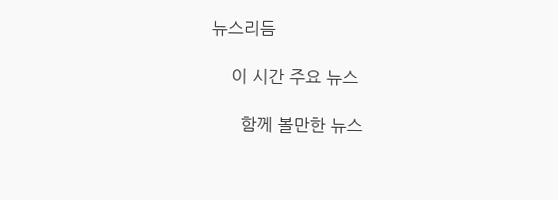뉴스리듬

    이 시간 주요 뉴스

      함께 볼만한 뉴스